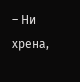– Ни хрена,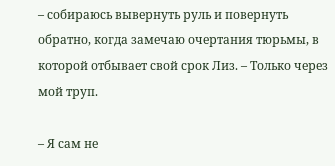– собираюсь вывернуть руль и повернуть обратно, когда замечаю очертания тюрьмы, в которой отбывает свой срок Лиз. – Только через мой труп.

– Я сам не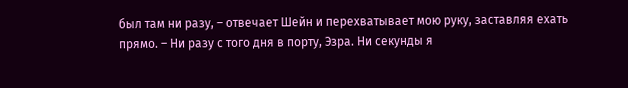был там ни разу, – отвечает Шейн и перехватывает мою руку, заставляя ехать прямо. – Ни разу с того дня в порту, Эзра. Ни секунды я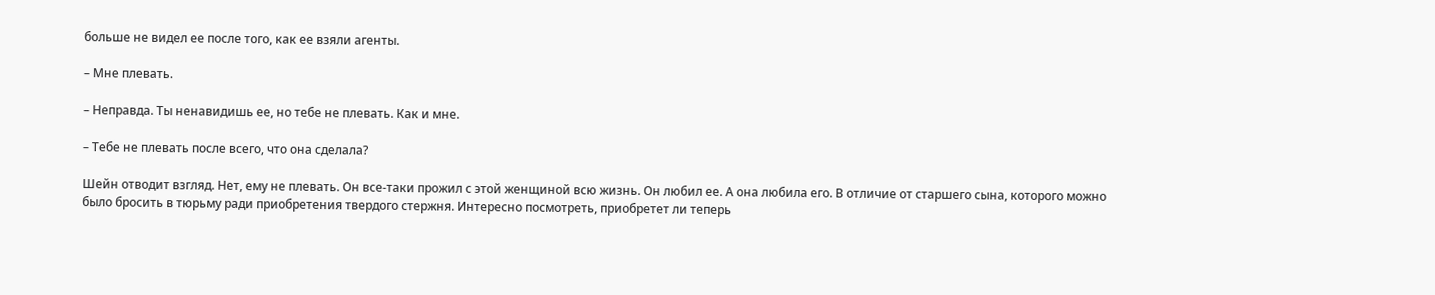больше не видел ее после того, как ее взяли агенты.

– Мне плевать.

– Неправда. Ты ненавидишь ее, но тебе не плевать. Как и мне.

– Тебе не плевать после всего, что она сделала?

Шейн отводит взгляд. Нет, ему не плевать. Он все-таки прожил с этой женщиной всю жизнь. Он любил ее. А она любила его. В отличие от старшего сына, которого можно было бросить в тюрьму ради приобретения твердого стержня. Интересно посмотреть, приобретет ли теперь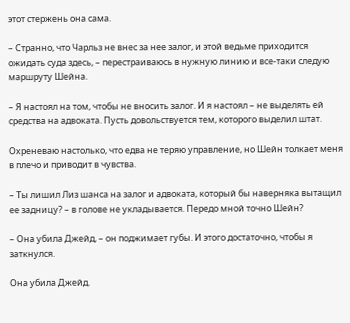этот стержень она сама.

– Странно, что Чарльз не внес за нее залог, и этой ведьме приходится ожидать суда здесь, – перестраиваюсь в нужную линию и все-таки следую маршруту Шейна.

– Я настоял на том, чтобы не вносить залог. И я настоял – не выделять ей средства на адвоката. Пусть довольствуется тем, которого выделил штат.

Охреневаю настолько, что едва не теряю управление, но Шейн толкает меня в плечо и приводит в чувства.

– Ты лишил Лиз шанса на залог и адвоката, который бы наверняка вытащил ее задницу? – в голове не укладывается. Передо мной точно Шейн?

– Она убила Джейд, – он поджимает губы. И этого достаточно, чтобы я заткнулся.

Она убила Джейд.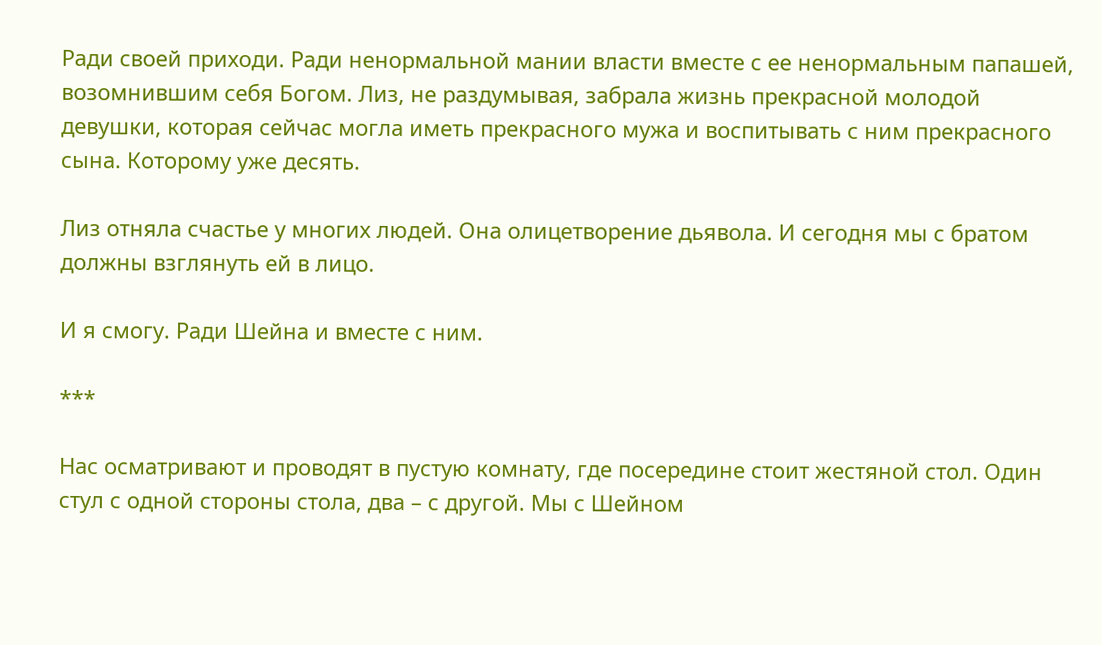Ради своей приходи. Ради ненормальной мании власти вместе с ее ненормальным папашей, возомнившим себя Богом. Лиз, не раздумывая, забрала жизнь прекрасной молодой девушки, которая сейчас могла иметь прекрасного мужа и воспитывать с ним прекрасного сына. Которому уже десять.

Лиз отняла счастье у многих людей. Она олицетворение дьявола. И сегодня мы с братом должны взглянуть ей в лицо.

И я смогу. Ради Шейна и вместе с ним.

***

Нас осматривают и проводят в пустую комнату, где посередине стоит жестяной стол. Один стул с одной стороны стола, два – с другой. Мы с Шейном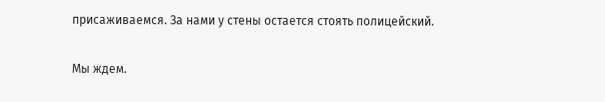присаживаемся. За нами у стены остается стоять полицейский.

Мы ждем.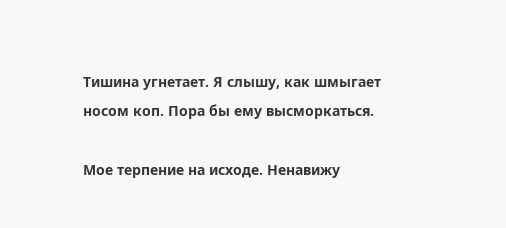Тишина угнетает. Я слышу, как шмыгает носом коп. Пора бы ему высморкаться.

Мое терпение на исходе. Ненавижу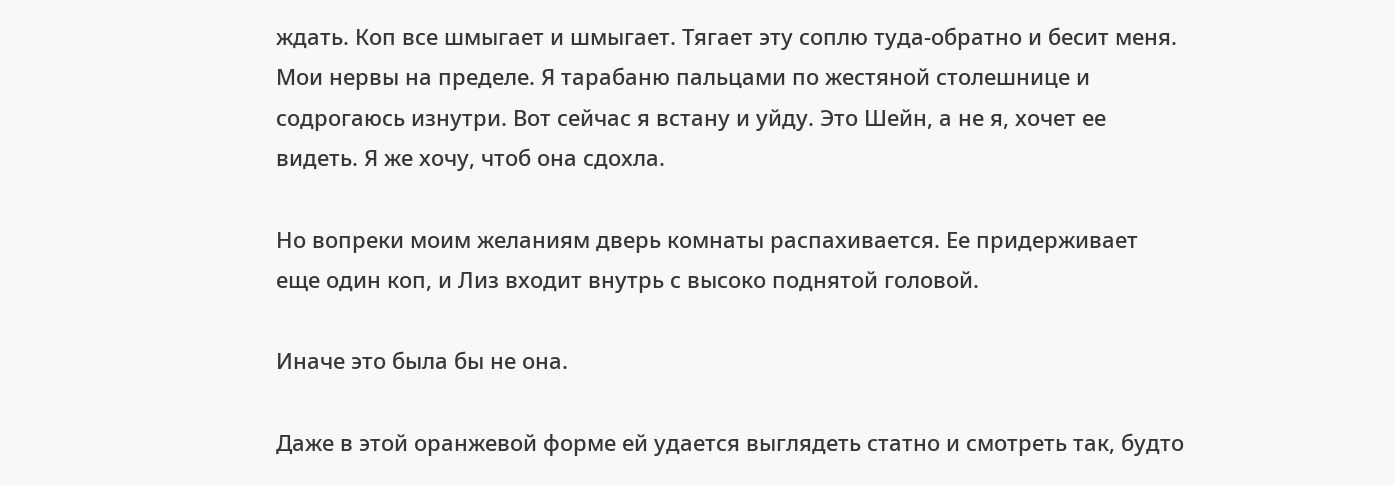ждать. Коп все шмыгает и шмыгает. Тягает эту соплю туда-обратно и бесит меня. Мои нервы на пределе. Я тарабаню пальцами по жестяной столешнице и содрогаюсь изнутри. Вот сейчас я встану и уйду. Это Шейн, а не я, хочет ее видеть. Я же хочу, чтоб она сдохла.

Но вопреки моим желаниям дверь комнаты распахивается. Ее придерживает еще один коп, и Лиз входит внутрь с высоко поднятой головой.

Иначе это была бы не она.

Даже в этой оранжевой форме ей удается выглядеть статно и смотреть так, будто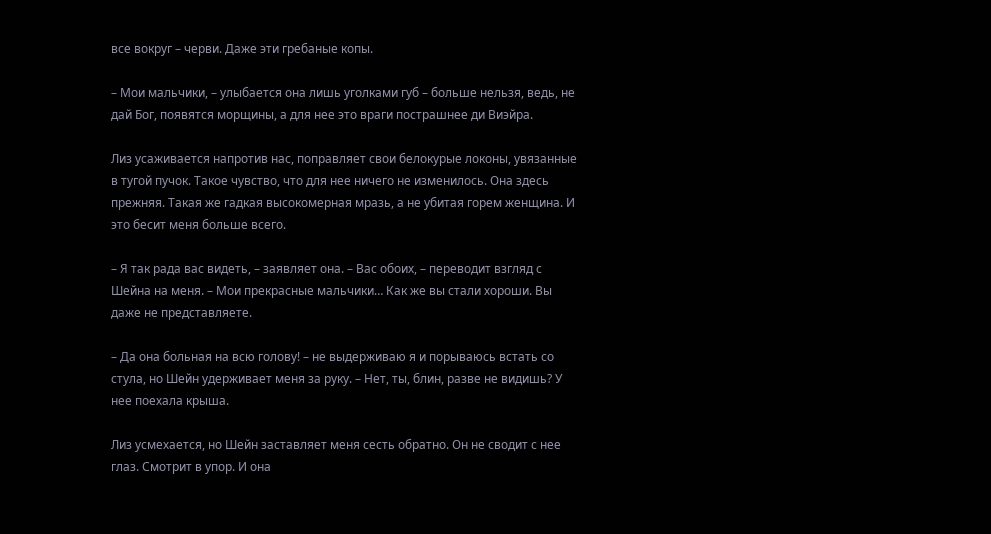все вокруг – черви. Даже эти гребаные копы.

– Мои мальчики, – улыбается она лишь уголками губ – больше нельзя, ведь, не дай Бог, появятся морщины, а для нее это враги пострашнее ди Виэйра.

Лиз усаживается напротив нас, поправляет свои белокурые локоны, увязанные в тугой пучок. Такое чувство, что для нее ничего не изменилось. Она здесь прежняя. Такая же гадкая высокомерная мразь, а не убитая горем женщина. И это бесит меня больше всего.

– Я так рада вас видеть, – заявляет она. – Вас обоих, – переводит взгляд с Шейна на меня. – Мои прекрасные мальчики… Как же вы стали хороши. Вы даже не представляете.

– Да она больная на всю голову! – не выдерживаю я и порываюсь встать со стула, но Шейн удерживает меня за руку. – Нет, ты, блин, разве не видишь? У нее поехала крыша.

Лиз усмехается, но Шейн заставляет меня сесть обратно. Он не сводит с нее глаз. Смотрит в упор. И она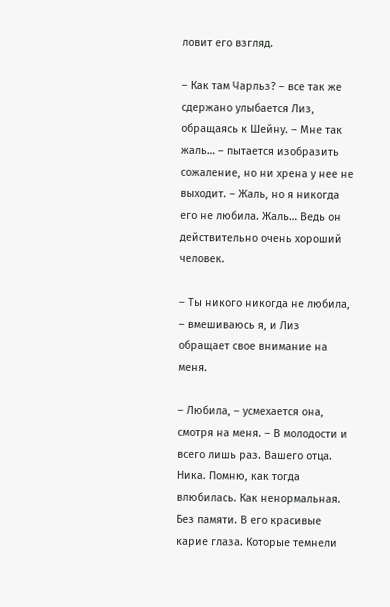ловит его взгляд.

– Как там Чарльз? – все так же сдержано улыбается Лиз, обращаясь к Шейну. – Мне так жаль… – пытается изобразить сожаление, но ни хрена у нее не выходит. – Жаль, но я никогда его не любила. Жаль… Ведь он действительно очень хороший человек.

– Ты никого никогда не любила, – вмешиваюсь я, и Лиз обращает свое внимание на меня.

– Любила, – усмехается она, смотря на меня. – В молодости и всего лишь раз. Вашего отца. Ника. Помню, как тогда влюбилась. Как ненормальная. Без памяти. В его красивые карие глаза. Которые темнели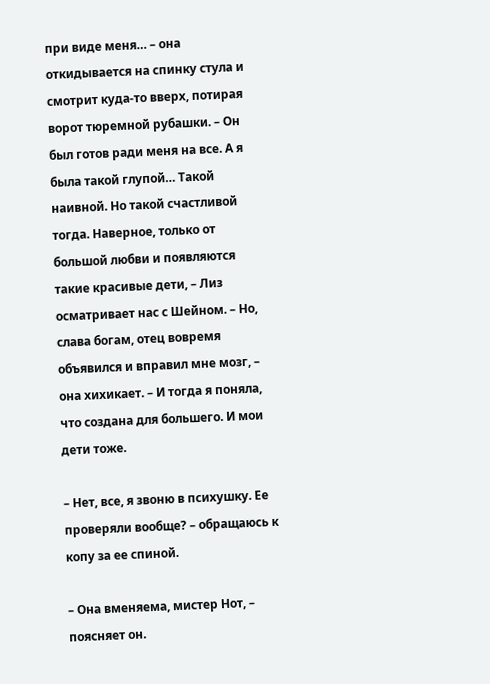при виде меня… – она откидывается на спинку стула и смотрит куда-то вверх, потирая ворот тюремной рубашки. – Он был готов ради меня на все. А я была такой глупой… Такой наивной. Но такой счастливой тогда. Наверное, только от большой любви и появляются такие красивые дети, – Лиз осматривает нас с Шейном. – Но, слава богам, отец вовремя объявился и вправил мне мозг, – она хихикает. – И тогда я поняла, что создана для большего. И мои дети тоже.

– Нет, все, я звоню в психушку. Ее проверяли вообще? – обращаюсь к копу за ее спиной.

– Она вменяема, мистер Нот, – поясняет он.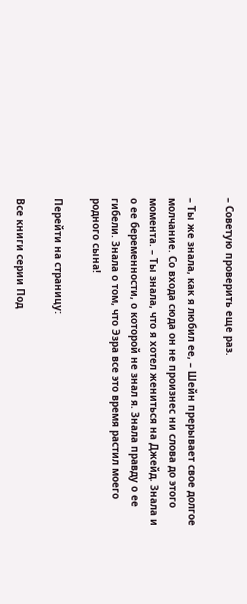– Советую проверить еще раз.

– Ты же знала, как я любил ее, – Шейн прерывает свое долгое молчание. Со входа сюда он не произнес ни слова до этого момента. – Ты знала, что я хотел жениться на Джейд. Знала и о ее беременности, о которой не знал я. Знала правду о ее гибели. Знала о том, что Эзра все это время растил моего родного сына!

Перейти на страницу:

Все книги серии Под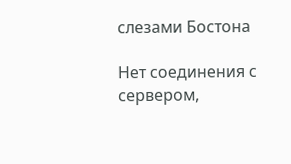слезами Бостона

Нет соединения с сервером,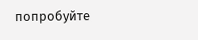попробуйте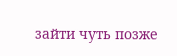зайти чуть позже